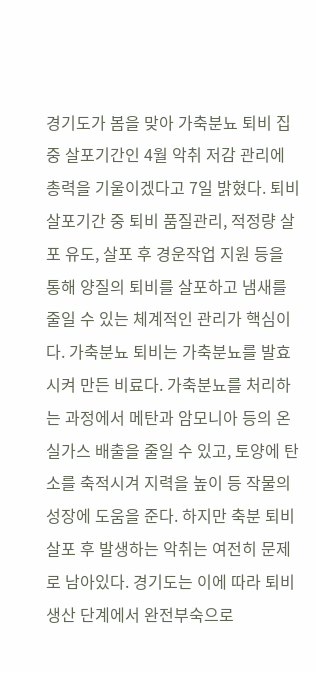경기도가 봄을 맞아 가축분뇨 퇴비 집중 살포기간인 4월 악취 저감 관리에 총력을 기울이겠다고 7일 밝혔다. 퇴비 살포기간 중 퇴비 품질관리, 적정량 살포 유도, 살포 후 경운작업 지원 등을 통해 양질의 퇴비를 살포하고 냄새를 줄일 수 있는 체계적인 관리가 핵심이다. 가축분뇨 퇴비는 가축분뇨를 발효시켜 만든 비료다. 가축분뇨를 처리하는 과정에서 메탄과 암모니아 등의 온실가스 배출을 줄일 수 있고, 토양에 탄소를 축적시겨 지력을 높이 등 작물의 성장에 도움을 준다. 하지만 축분 퇴비 살포 후 발생하는 악취는 여전히 문제로 남아있다. 경기도는 이에 따라 퇴비 생산 단계에서 완전부숙으로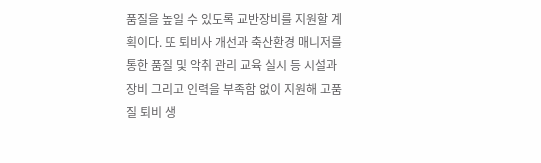품질을 높일 수 있도록 교반장비를 지원할 계획이다. 또 퇴비사 개선과 축산환경 매니저를 통한 품질 및 악취 관리 교육 실시 등 시설과 장비 그리고 인력을 부족함 없이 지원해 고품질 퇴비 생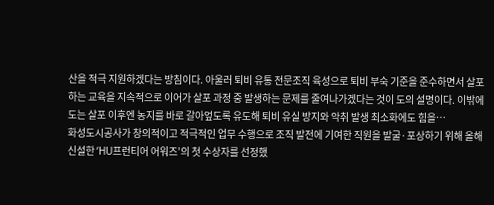산을 적극 지원하겠다는 방침이다. 아울러 퇴비 유통 전문조직 육성으로 퇴비 부숙 기준을 준수하면서 살포하는 교육을 지속적으로 이어가 살포 과정 중 발생하는 문제를 줄여나가겠다는 것이 도의 설명이다. 이밖에 도는 살포 이후엔 농지를 바로 갈아엎도록 유도해 퇴비 유실 방지와 악취 발생 최소화에도 힘을…
화성도시공사가 창의적이고 적극적인 업무 수행으로 조직 발전에 기여한 직원을 발굴·포상하기 위해 올해 신설한 ‘HU프런티어 어워즈’의 첫 수상자를 선정했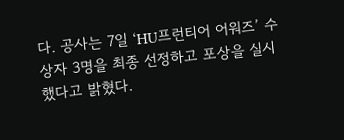다. 공사는 7일 ‘HU프런티어 어워즈’ 수상자 3명을 최종 선정하고 포상을 실시했다고 밝혔다.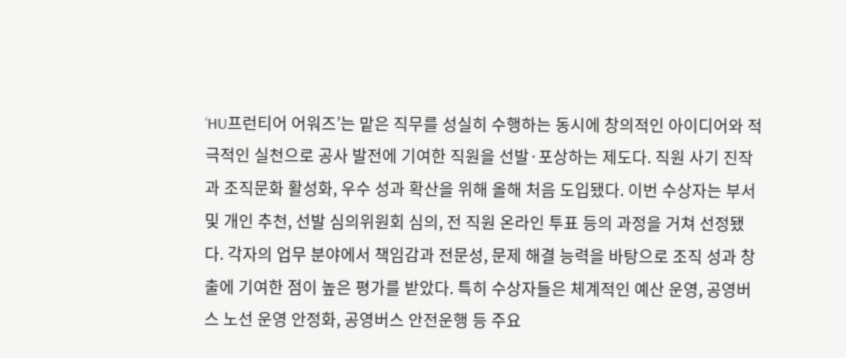‘HU프런티어 어워즈’는 맡은 직무를 성실히 수행하는 동시에 창의적인 아이디어와 적극적인 실천으로 공사 발전에 기여한 직원을 선발·포상하는 제도다. 직원 사기 진작과 조직문화 활성화, 우수 성과 확산을 위해 올해 처음 도입됐다. 이번 수상자는 부서 및 개인 추천, 선발 심의위원회 심의, 전 직원 온라인 투표 등의 과정을 거쳐 선정됐다. 각자의 업무 분야에서 책임감과 전문성, 문제 해결 능력을 바탕으로 조직 성과 창출에 기여한 점이 높은 평가를 받았다. 특히 수상자들은 체계적인 예산 운영, 공영버스 노선 운영 안정화, 공영버스 안전운행 등 주요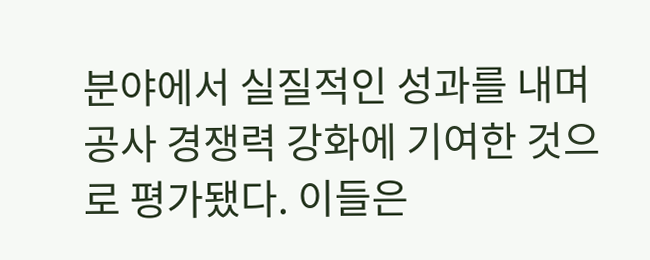분야에서 실질적인 성과를 내며 공사 경쟁력 강화에 기여한 것으로 평가됐다. 이들은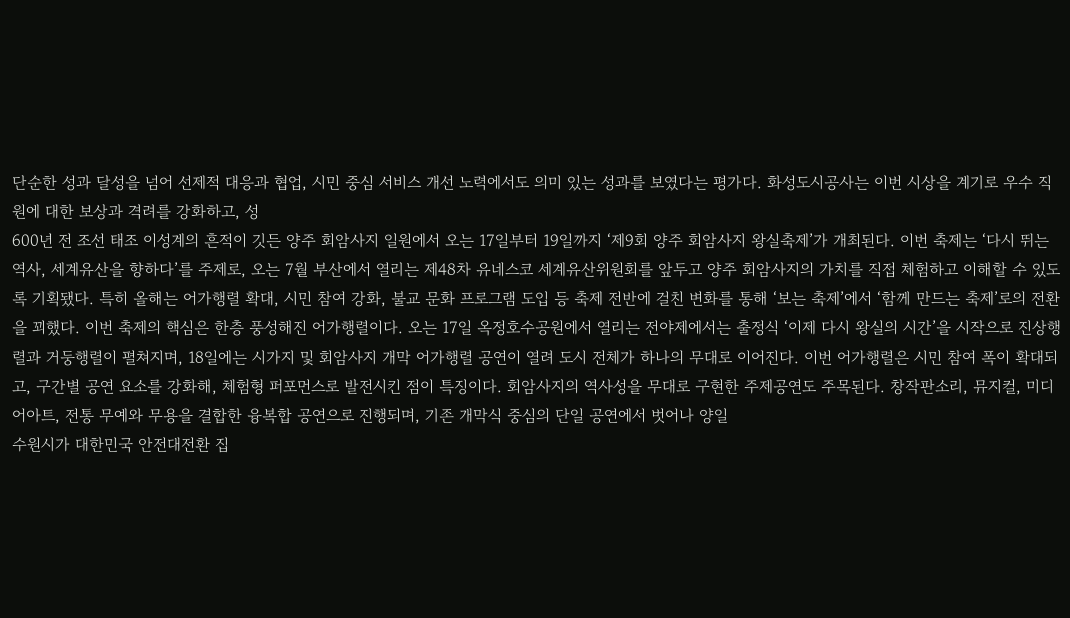단순한 성과 달성을 넘어 선제적 대응과 협업, 시민 중심 서비스 개선 노력에서도 의미 있는 성과를 보였다는 평가다. 화성도시공사는 이번 시상을 계기로 우수 직원에 대한 보상과 격려를 강화하고, 성
600년 전 조선 태조 이성계의 흔적이 깃든 양주 회암사지 일원에서 오는 17일부터 19일까지 ‘제9회 양주 회암사지 왕실축제’가 개최된다. 이번 축제는 ‘다시 뛰는 역사, 세계유산을 향하다’를 주제로, 오는 7월 부산에서 열리는 제48차 유네스코 세계유산위원회를 앞두고 양주 회암사지의 가치를 직접 체험하고 이해할 수 있도록 기획됐다. 특히 올해는 어가행렬 확대, 시민 참여 강화, 불교 문화 프로그램 도입 등 축제 전반에 걸친 변화를 통해 ‘보는 축제’에서 ‘함께 만드는 축제’로의 전환을 꾀했다. 이번 축제의 핵심은 한층 풍성해진 어가행렬이다. 오는 17일 옥정호수공원에서 열리는 전야제에서는 출정식 ‘이제 다시 왕실의 시간’을 시작으로 진상행렬과 거둥행렬이 펼쳐지며, 18일에는 시가지 및 회암사지 개막 어가행렬 공연이 열려 도시 전체가 하나의 무대로 이어진다. 이번 어가행렬은 시민 참여 폭이 확대되고, 구간별 공연 요소를 강화해, 체험형 퍼포먼스로 발전시킨 점이 특징이다. 회암사지의 역사성을 무대로 구현한 주제공연도 주목된다. 창작판소리, 뮤지컬, 미디어아트, 전통 무예와 무용을 결합한 융복합 공연으로 진행되며, 기존 개막식 중심의 단일 공연에서 벗어나 양일
수원시가 대한민국 안전대전환 집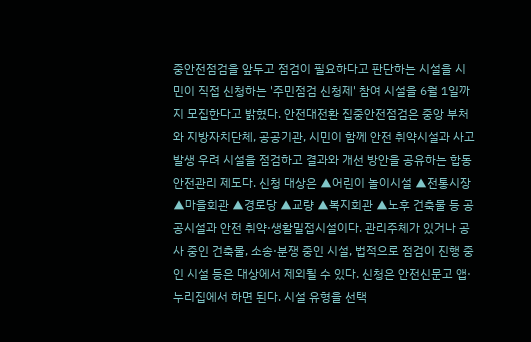중안전점검을 앞두고 점검이 필요하다고 판단하는 시설을 시민이 직접 신청하는 '주민점검 신청제' 참여 시설을 6월 1일까지 모집한다고 밝혔다. 안전대전환 집중안전점검은 중앙 부처와 지방자치단체, 공공기관, 시민이 함께 안전 취약시설과 사고 발생 우려 시설을 점검하고 결과와 개선 방안을 공유하는 합동 안전관리 제도다. 신청 대상은 ▲어린이 놀이시설 ▲전통시장 ▲마을회관 ▲경로당 ▲교량 ▲복지회관 ▲노후 건축물 등 공공시설과 안전 취약·생활밀접시설이다. 관리주체가 있거나 공사 중인 건축물, 소송·분쟁 중인 시설, 법적으로 점검이 진행 중인 시설 등은 대상에서 제외될 수 있다. 신청은 안전신문고 앱·누리집에서 하면 된다. 시설 유형을 선택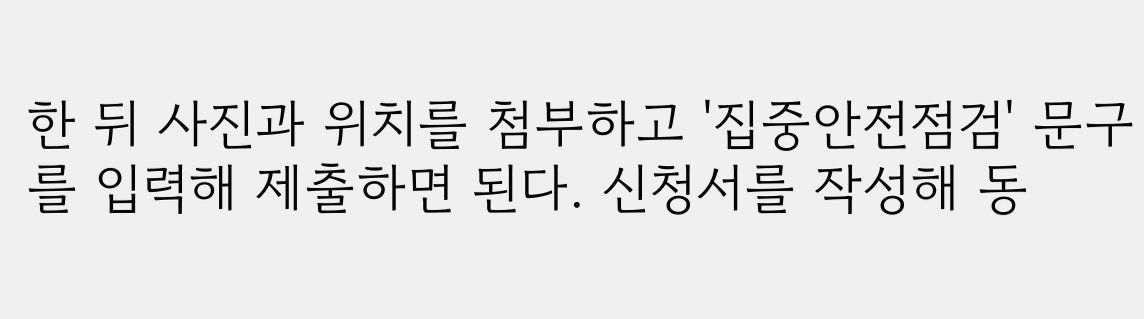한 뒤 사진과 위치를 첨부하고 '집중안전점검' 문구를 입력해 제출하면 된다. 신청서를 작성해 동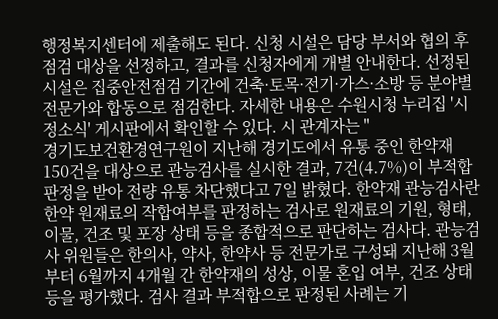행정복지센터에 제출해도 된다. 신청 시설은 담당 부서와 협의 후 점검 대상을 선정하고, 결과를 신청자에게 개별 안내한다. 선정된 시설은 집중안전점검 기간에 건축·토목·전기·가스·소방 등 분야별 전문가와 합동으로 점검한다. 자세한 내용은 수원시청 누리집 '시정소식' 게시판에서 확인할 수 있다. 시 관계자는 "
경기도보건환경연구원이 지난해 경기도에서 유통 중인 한약재 150건을 대상으로 관능검사를 실시한 결과, 7건(4.7%)이 부적합 판정을 받아 전량 유통 차단했다고 7일 밝혔다. 한약재 관능검사란 한약 원재료의 작합여부를 판정하는 검사로 원재료의 기원, 형태, 이물, 건조 및 포장 상태 등을 종합적으로 판단하는 검사다. 관능검사 위원들은 한의사, 약사, 한약사 등 전문가로 구성돼 지난해 3월부터 6월까지 4개월 간 한약재의 성상, 이물 혼입 여부, 건조 상태 등을 평가했다. 검사 결과 부적합으로 판정된 사례는 기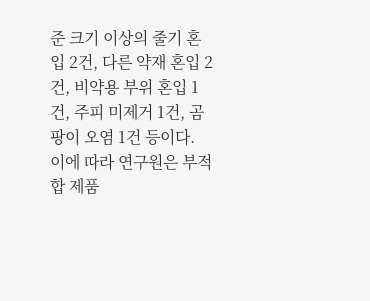준 크기 이상의 줄기 혼입 2건, 다른 약재 혼입 2건, 비약용 부위 혼입 1건, 주피 미제거 1건, 곰팡이 오염 1건 등이다. 이에 따라 연구원은 부적합 제품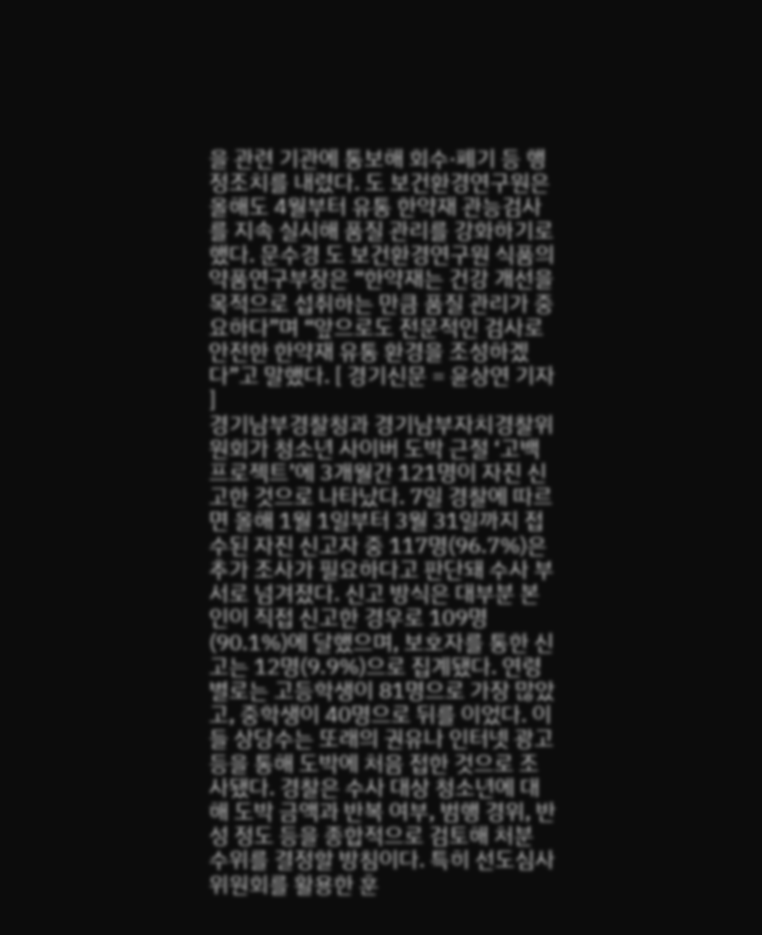을 관련 기관에 통보해 회수·폐기 등 행정조치를 내렸다. 도 보건환경연구원은 올해도 4월부터 유통 한약재 관능검사를 지속 실시해 품질 관리를 강화하기로 했다. 문수경 도 보건환경연구원 식품의약품연구부장은 “한약재는 건강 개선을 목적으로 섭취하는 만큼 품질 관리가 중요하다”며 “앞으로도 전문적인 검사로 안전한 한약재 유통 환경을 조성하겠다”고 말했다. [ 경기신문 = 윤상연 기자 ]
경기남부경찰청과 경기남부자치경찰위원회가 청소년 사이버 도박 근절 ‘고백 프로젝트’에 3개월간 121명이 자진 신고한 것으로 나타났다. 7일 경찰에 따르면 올해 1월 1일부터 3월 31일까지 접수된 자진 신고자 중 117명(96.7%)은 추가 조사가 필요하다고 판단돼 수사 부서로 넘겨졌다. 신고 방식은 대부분 본인이 직접 신고한 경우로 109명(90.1%)에 달했으며, 보호자를 통한 신고는 12명(9.9%)으로 집계됐다. 연령별로는 고등학생이 81명으로 가장 많았고, 중학생이 40명으로 뒤를 이었다. 이들 상당수는 또래의 권유나 인터넷 광고 등을 통해 도박에 처음 접한 것으로 조사됐다. 경찰은 수사 대상 청소년에 대해 도박 금액과 반복 여부, 범행 경위, 반성 정도 등을 종합적으로 검토해 처분 수위를 결정할 방침이다. 특히 선도심사위원회를 활용한 훈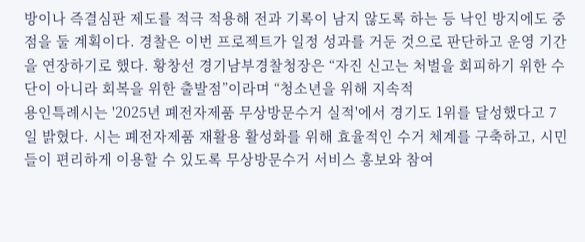방이나 즉결심판 제도를 적극 적용해 전과 기록이 남지 않도록 하는 등 낙인 방지에도 중점을 둘 계획이다. 경찰은 이번 프로젝트가 일정 성과를 거둔 것으로 판단하고 운영 기간을 연장하기로 했다. 황창선 경기남부경찰청장은 “자진 신고는 처벌을 회피하기 위한 수단이 아니라 회복을 위한 출발점”이라며 “청소년을 위해 지속적
용인특례시는 '2025년 폐전자제품 무상방문수거 실적'에서 경기도 1위를 달성했다고 7일 밝혔다. 시는 폐전자제품 재활용 활성화를 위해 효율적인 수거 체계를 구축하고, 시민들이 편리하게 이용할 수 있도록 무상방문수거 서비스 홍보와 참여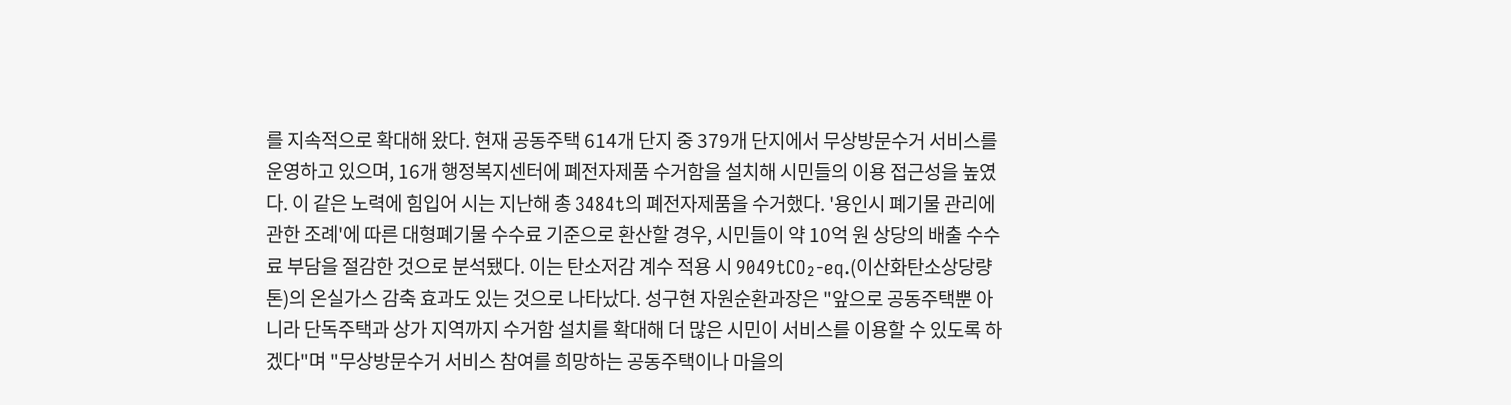를 지속적으로 확대해 왔다. 현재 공동주택 614개 단지 중 379개 단지에서 무상방문수거 서비스를 운영하고 있으며, 16개 행정복지센터에 폐전자제품 수거함을 설치해 시민들의 이용 접근성을 높였다. 이 같은 노력에 힘입어 시는 지난해 총 3484t의 폐전자제품을 수거했다. '용인시 폐기물 관리에 관한 조례'에 따른 대형폐기물 수수료 기준으로 환산할 경우, 시민들이 약 10억 원 상당의 배출 수수료 부담을 절감한 것으로 분석됐다. 이는 탄소저감 계수 적용 시 9049tCO₂-eq.(이산화탄소상당량톤)의 온실가스 감축 효과도 있는 것으로 나타났다. 성구현 자원순환과장은 "앞으로 공동주택뿐 아니라 단독주택과 상가 지역까지 수거함 설치를 확대해 더 많은 시민이 서비스를 이용할 수 있도록 하겠다"며 "무상방문수거 서비스 참여를 희망하는 공동주택이나 마을의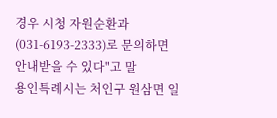경우 시청 자원순환과(031-6193-2333)로 문의하면 안내받을 수 있다"고 말
용인특례시는 처인구 원삼면 일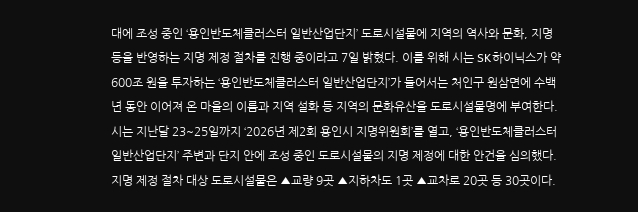대에 조성 중인 ‘용인반도체클러스터 일반산업단지’ 도로시설물에 지역의 역사와 문화, 지명 등을 반영하는 지명 제정 절차를 진행 중이라고 7일 밝혔다. 이를 위해 시는 SK하이닉스가 약 600조 원을 투자하는 ‘용인반도체클러스터 일반산업단지’가 들어서는 처인구 원삼면에 수백년 동안 이어져 온 마을의 이름과 지역 설화 등 지역의 문화유산을 도로시설물명에 부여한다. 시는 지난달 23~25일까지 ‘2026년 제2회 용인시 지명위원회’를 열고, ‘용인반도체클러스터 일반산업단지’ 주변과 단지 안에 조성 중인 도로시설물의 지명 제정에 대한 안건을 심의했다. 지명 제정 절차 대상 도로시설물은 ▲교량 9곳 ▲지하차도 1곳 ▲교차로 20곳 등 30곳이다.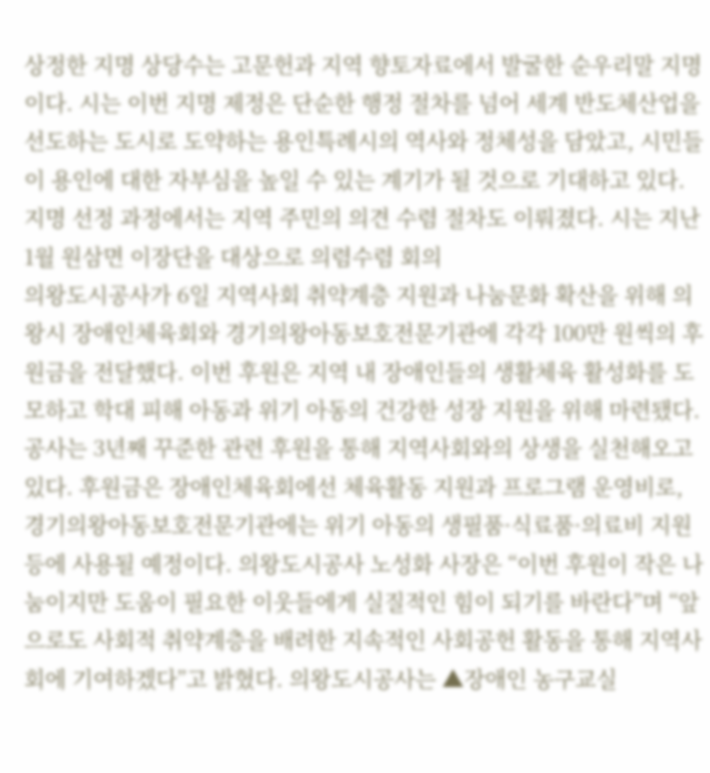상정한 지명 상당수는 고문헌과 지역 향토자료에서 발굴한 순우리말 지명이다. 시는 이번 지명 제정은 단순한 행정 절차를 넘어 세계 반도체산업을 선도하는 도시로 도약하는 용인특례시의 역사와 정체성을 담았고, 시민들이 용인에 대한 자부심을 높일 수 있는 계기가 될 것으로 기대하고 있다. 지명 선정 과정에서는 지역 주민의 의견 수렴 절차도 이뤄졌다. 시는 지난 1월 원삼면 이장단을 대상으로 의렴수렴 회의
의왕도시공사가 6일 지역사회 취약계층 지원과 나눔문화 확산을 위해 의왕시 장애인체육회와 경기의왕아동보호전문기관에 각각 100만 원씩의 후원금을 전달했다. 이번 후원은 지역 내 장애인들의 생활체육 활성화를 도모하고 학대 피해 아동과 위기 아동의 건강한 성장 지원을 위해 마련됐다. 공사는 3년째 꾸준한 관련 후원을 통해 지역사회와의 상생을 실천해오고 있다. 후원금은 장애인체육회에선 체육활동 지원과 프로그램 운영비로, 경기의왕아동보호전문기관에는 위기 아동의 생필품·식료품·의료비 지원 등에 사용될 예정이다. 의왕도시공사 노성화 사장은 “이번 후원이 작은 나눔이지만 도움이 필요한 이웃들에게 실질적인 힘이 되기를 바란다”며 “앞으로도 사회적 취약계층을 배려한 지속적인 사회공헌 활동을 통해 지역사회에 기여하겠다”고 밝혔다. 의왕도시공사는 ▲장애인 농구교실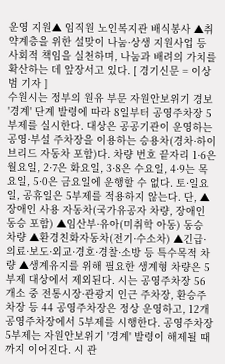운영 지원▲ 임직원 노인복지관 배식봉사 ▲취약계층을 위한 설맞이 나눔·상생 지원사업 등 사회적 책임을 실천하며, 나눔과 배려의 가치를 확산하는 데 앞장서고 있다. [ 경기신문 = 이상범 기자 ]
수원시는 정부의 원유 부문 자원안보위기 경보 '경계' 단계 발령에 따라 8일부터 공영주차장 5부제를 실시한다. 대상은 공공기관이 운영하는 공영·부설 주차장을 이용하는 승용차(경차·하이브리드 자동차 포함)다. 차량 번호 끝자리 1·6은 월요일, 2·7은 화요일, 3·8은 수요일, 4·9는 목요일, 5·0은 금요일에 운행할 수 없다. 토·일요일, 공휴일은 5부제를 적용하지 않는다. 단, ▲장애인 사용 자동차(국가유공자 차량, 장애인 동승 포함) ▲임산부·유아(미취학 아동) 동승 차량 ▲환경친화자동차(전기·수소차) ▲긴급·의료·보도·외교·경호·경찰·소방 등 특수목적 차량 ▲생계유지를 위해 필요한 생계형 차량은 5부제 대상에서 제외된다. 시는 공영주차장 56개소 중 전통시장·관광지 인근 주차장, 환승주차장 등 44 공영주차장은 정상 운영하고, 12개 공영주차장에서 5부제를 시행한다. 공영주차장 5부제는 자원안보위기 '경계' 발령이 해제될 때까지 이어진다. 시 관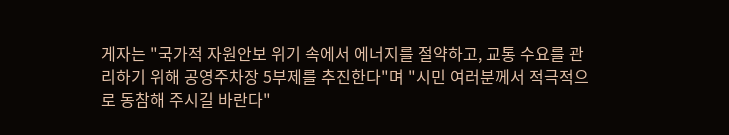게자는 "국가적 자원안보 위기 속에서 에너지를 절약하고, 교통 수요를 관리하기 위해 공영주차장 5부제를 추진한다"며 "시민 여러분께서 적극적으로 동참해 주시길 바란다"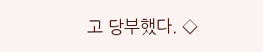고 당부했다. ◇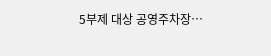5부제 대상 공영주차장…